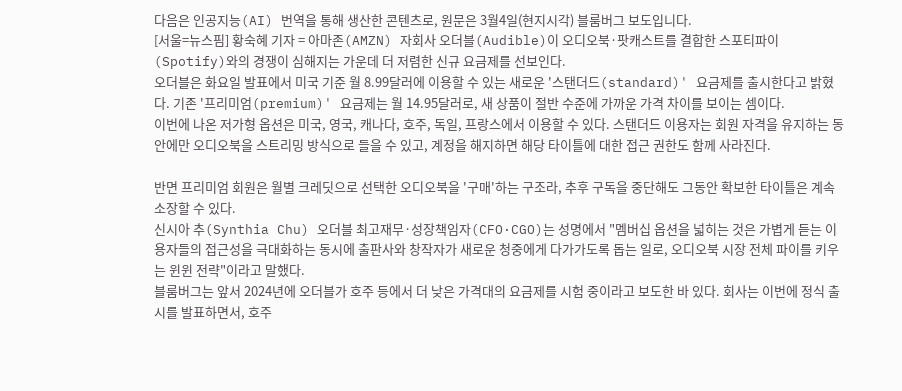다음은 인공지능(AI) 번역을 통해 생산한 콘텐츠로, 원문은 3월4일(현지시각) 블룸버그 보도입니다.
[서울=뉴스핌] 황숙혜 기자 = 아마존(AMZN) 자회사 오더블(Audible)이 오디오북·팟캐스트를 결합한 스포티파이(Spotify)와의 경쟁이 심해지는 가운데 더 저렴한 신규 요금제를 선보인다.
오더블은 화요일 발표에서 미국 기준 월 8.99달러에 이용할 수 있는 새로운 '스탠더드(standard)' 요금제를 출시한다고 밝혔다. 기존 '프리미엄(premium)' 요금제는 월 14.95달러로, 새 상품이 절반 수준에 가까운 가격 차이를 보이는 셈이다.
이번에 나온 저가형 옵션은 미국, 영국, 캐나다, 호주, 독일, 프랑스에서 이용할 수 있다. 스탠더드 이용자는 회원 자격을 유지하는 동안에만 오디오북을 스트리밍 방식으로 들을 수 있고, 계정을 해지하면 해당 타이틀에 대한 접근 권한도 함께 사라진다.

반면 프리미엄 회원은 월별 크레딧으로 선택한 오디오북을 '구매'하는 구조라, 추후 구독을 중단해도 그동안 확보한 타이틀은 계속 소장할 수 있다.
신시아 추(Synthia Chu) 오더블 최고재무·성장책임자(CFO·CGO)는 성명에서 "멤버십 옵션을 넓히는 것은 가볍게 듣는 이용자들의 접근성을 극대화하는 동시에 출판사와 창작자가 새로운 청중에게 다가가도록 돕는 일로, 오디오북 시장 전체 파이를 키우는 윈윈 전략"이라고 말했다.
블룸버그는 앞서 2024년에 오더블가 호주 등에서 더 낮은 가격대의 요금제를 시험 중이라고 보도한 바 있다. 회사는 이번에 정식 출시를 발표하면서, 호주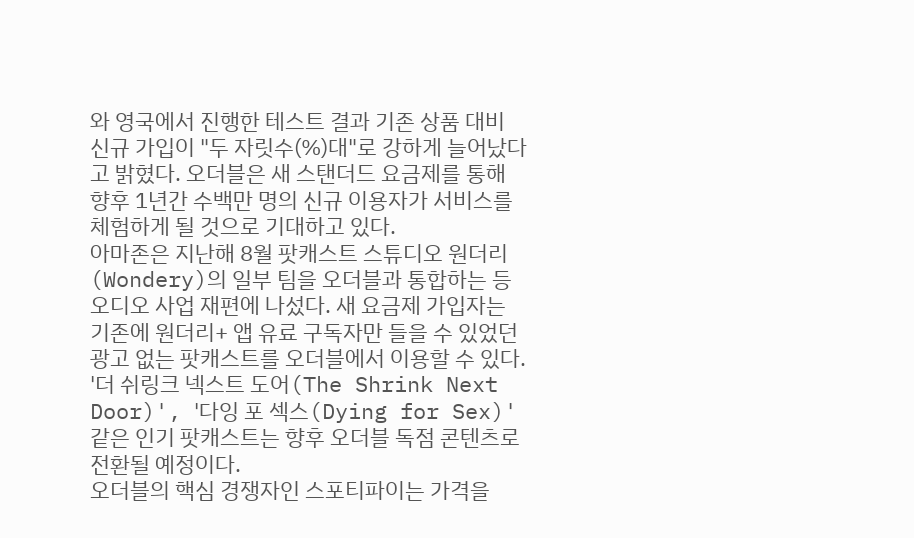와 영국에서 진행한 테스트 결과 기존 상품 대비 신규 가입이 "두 자릿수(%)대"로 강하게 늘어났다고 밝혔다. 오더블은 새 스탠더드 요금제를 통해 향후 1년간 수백만 명의 신규 이용자가 서비스를 체험하게 될 것으로 기대하고 있다.
아마존은 지난해 8월 팟캐스트 스튜디오 원더리(Wondery)의 일부 팀을 오더블과 통합하는 등 오디오 사업 재편에 나섰다. 새 요금제 가입자는 기존에 원더리+ 앱 유료 구독자만 들을 수 있었던 광고 없는 팟캐스트를 오더블에서 이용할 수 있다. '더 쉬링크 넥스트 도어(The Shrink Next Door)', '다잉 포 섹스(Dying for Sex)' 같은 인기 팟캐스트는 향후 오더블 독점 콘텐츠로 전환될 예정이다.
오더블의 핵심 경쟁자인 스포티파이는 가격을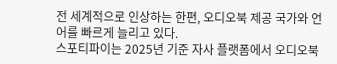전 세계적으로 인상하는 한편, 오디오북 제공 국가와 언어를 빠르게 늘리고 있다.
스포티파이는 2025년 기준 자사 플랫폼에서 오디오북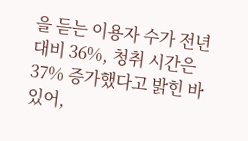을 듣는 이용자 수가 전년 대비 36%, 청취 시간은 37% 증가했다고 밝힌 바 있어,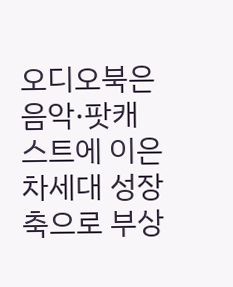오디오북은 음악·팟캐스트에 이은 차세대 성장축으로 부상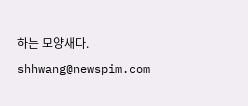하는 모양새다.
shhwang@newspim.com